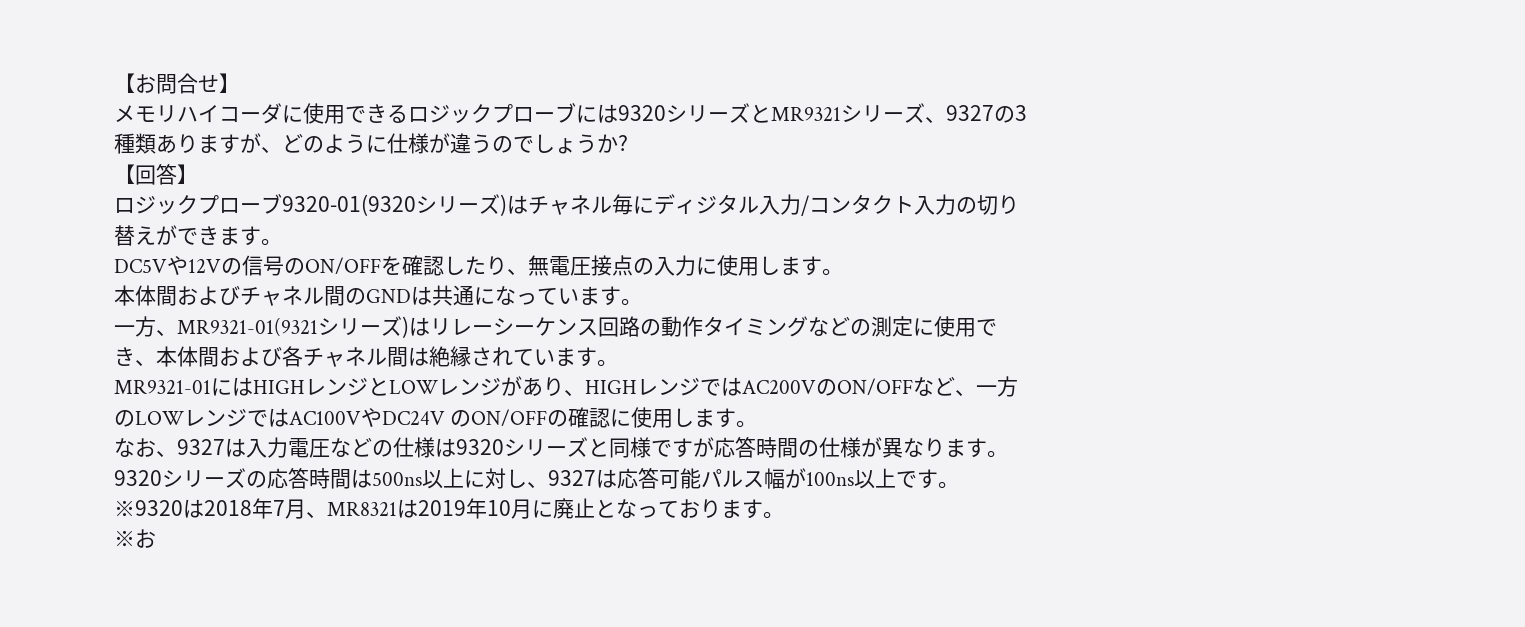【お問合せ】
メモリハイコーダに使用できるロジックプローブには9320シリーズとMR9321シリーズ、9327の3種類ありますが、どのように仕様が違うのでしょうか?
【回答】
ロジックプローブ9320-01(9320シリーズ)はチャネル毎にディジタル入力/コンタクト入力の切り替えができます。
DC5Vや12Vの信号のON/OFFを確認したり、無電圧接点の入力に使用します。
本体間およびチャネル間のGNDは共通になっています。
一方、MR9321-01(9321シリーズ)はリレーシーケンス回路の動作タイミングなどの測定に使用でき、本体間および各チャネル間は絶縁されています。
MR9321-01にはHIGHレンジとLOWレンジがあり、HIGHレンジではAC200VのON/OFFなど、一方のLOWレンジではAC100VやDC24V のON/OFFの確認に使用します。
なお、9327は入力電圧などの仕様は9320シリーズと同様ですが応答時間の仕様が異なります。
9320シリーズの応答時間は500ns以上に対し、9327は応答可能パルス幅が100ns以上です。
※9320は2018年7月、MR8321は2019年10月に廃止となっております。
※お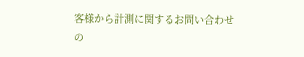客様から計測に関するお問い合わせの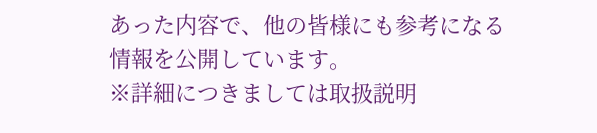あった内容で、他の皆様にも参考になる情報を公開しています。
※詳細につきましては取扱説明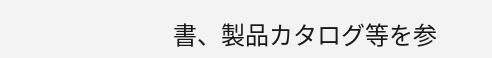書、製品カタログ等を参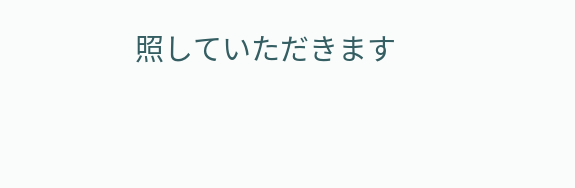照していただきます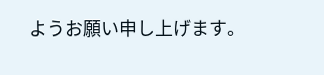ようお願い申し上げます。